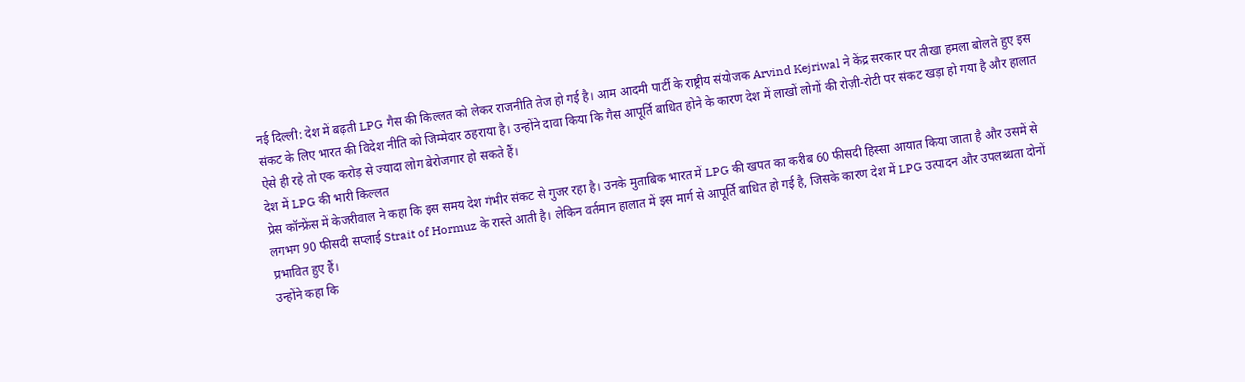नई दिल्ली: देश में बढ़ती LPG गैस की किल्लत को लेकर राजनीति तेज हो गई है। आम आदमी पार्टी के राष्ट्रीय संयोजक Arvind Kejriwal ने केंद्र सरकार पर तीखा हमला बोलते हुए इस संकट के लिए भारत की विदेश नीति को जिम्मेदार ठहराया है। उन्होंने दावा किया कि गैस आपूर्ति बाधित होने के कारण देश में लाखों लोगों की रोज़ी-रोटी पर संकट खड़ा हो गया है और हालात ऐसे ही रहे तो एक करोड़ से ज्यादा लोग बेरोजगार हो सकते हैं।
देश में LPG की भारी किल्लत
प्रेस कॉन्फ्रेंस में केजरीवाल ने कहा कि इस समय देश गंभीर संकट से गुजर रहा है। उनके मुताबिक भारत में LPG की खपत का करीब 60 फीसदी हिस्सा आयात किया जाता है और उसमें से लगभग 90 फीसदी सप्लाई Strait of Hormuz के रास्ते आती है। लेकिन वर्तमान हालात में इस मार्ग से आपूर्ति बाधित हो गई है, जिसके कारण देश में LPG उत्पादन और उपलब्धता दोनों प्रभावित हुए हैं।
उन्होंने कहा कि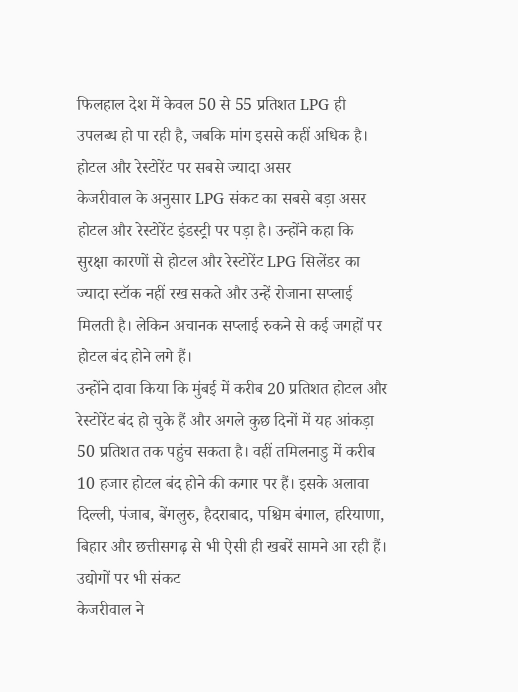फिलहाल देश में केवल 50 से 55 प्रतिशत LPG ही उपलब्ध हो पा रही है, जबकि मांग इससे कहीं अधिक है।
होटल और रेस्टोरेंट पर सबसे ज्यादा असर
केजरीवाल के अनुसार LPG संकट का सबसे बड़ा असर होटल और रेस्टोरेंट इंडस्ट्री पर पड़ा है। उन्होंने कहा कि सुरक्षा कारणों से होटल और रेस्टोरेंट LPG सिलेंडर का ज्यादा स्टॉक नहीं रख सकते और उन्हें रोजाना सप्लाई मिलती है। लेकिन अचानक सप्लाई रुकने से कई जगहों पर होटल बंद होने लगे हैं।
उन्होंने दावा किया कि मुंबई में करीब 20 प्रतिशत होटल और रेस्टोरेंट बंद हो चुके हैं और अगले कुछ दिनों में यह आंकड़ा 50 प्रतिशत तक पहुंच सकता है। वहीं तमिलनाडु में करीब 10 हजार होटल बंद होने की कगार पर हैं। इसके अलावा दिल्ली, पंजाब, बेंगलुरु, हैदराबाद, पश्चिम बंगाल, हरियाणा, बिहार और छत्तीसगढ़ से भी ऐसी ही खबरें सामने आ रही हैं।
उद्योगों पर भी संकट
केजरीवाल ने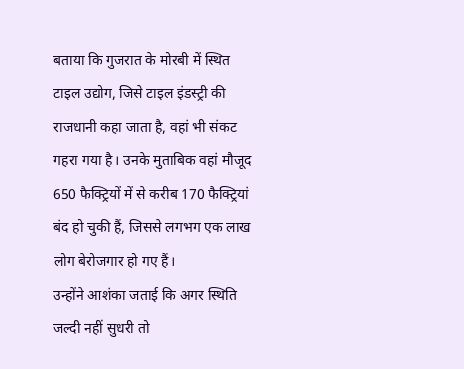बताया कि गुजरात के मोरबी में स्थित टाइल उद्योग, जिसे टाइल इंडस्ट्री की राजधानी कहा जाता है, वहां भी संकट गहरा गया है। उनके मुताबिक वहां मौजूद 650 फैक्ट्रियों में से करीब 170 फैक्ट्रियां बंद हो चुकी हैं, जिससे लगभग एक लाख लोग बेरोजगार हो गए हैं।
उन्होंने आशंका जताई कि अगर स्थिति जल्दी नहीं सुधरी तो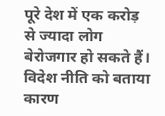पूरे देश में एक करोड़ से ज्यादा लोग बेरोजगार हो सकते हैं।
विदेश नीति को बताया कारण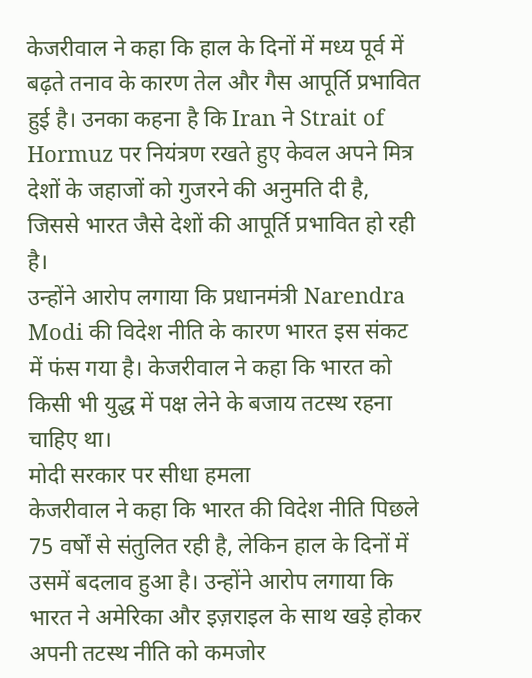केजरीवाल ने कहा कि हाल के दिनों में मध्य पूर्व में बढ़ते तनाव के कारण तेल और गैस आपूर्ति प्रभावित हुई है। उनका कहना है कि Iran ने Strait of Hormuz पर नियंत्रण रखते हुए केवल अपने मित्र देशों के जहाजों को गुजरने की अनुमति दी है, जिससे भारत जैसे देशों की आपूर्ति प्रभावित हो रही है।
उन्होंने आरोप लगाया कि प्रधानमंत्री Narendra Modi की विदेश नीति के कारण भारत इस संकट में फंस गया है। केजरीवाल ने कहा कि भारत को किसी भी युद्ध में पक्ष लेने के बजाय तटस्थ रहना चाहिए था।
मोदी सरकार पर सीधा हमला
केजरीवाल ने कहा कि भारत की विदेश नीति पिछले 75 वर्षों से संतुलित रही है, लेकिन हाल के दिनों में उसमें बदलाव हुआ है। उन्होंने आरोप लगाया कि भारत ने अमेरिका और इज़राइल के साथ खड़े होकर अपनी तटस्थ नीति को कमजोर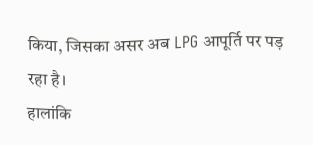किया, जिसका असर अब LPG आपूर्ति पर पड़ रहा है।
हालांकि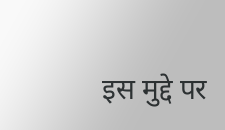इस मुद्दे पर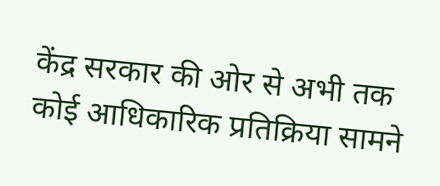केंद्र सरकार की ओर से अभी तक कोई आधिकारिक प्रतिक्रिया सामने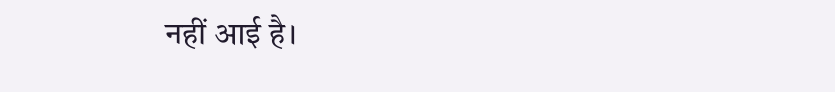नहीं आई है।